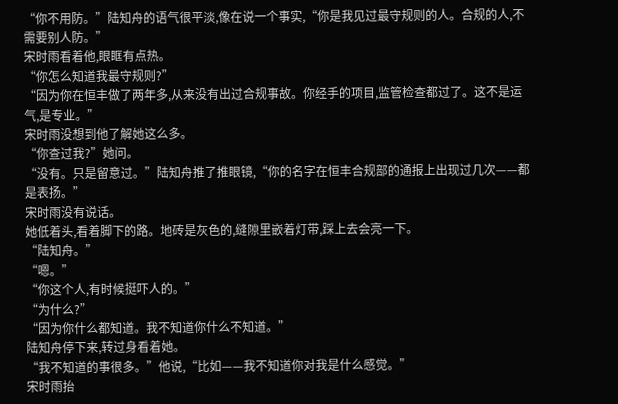“你不用防。”陆知舟的语气很平淡,像在说一个事实,“你是我见过最守规则的人。合规的人,不需要别人防。”
宋时雨看着他,眼眶有点热。
“你怎么知道我最守规则?”
“因为你在恒丰做了两年多,从来没有出过合规事故。你经手的项目,监管检查都过了。这不是运气,是专业。”
宋时雨没想到他了解她这么多。
“你查过我?”她问。
“没有。只是留意过。”陆知舟推了推眼镜,“你的名字在恒丰合规部的通报上出现过几次——都是表扬。”
宋时雨没有说话。
她低着头,看着脚下的路。地砖是灰色的,缝隙里嵌着灯带,踩上去会亮一下。
“陆知舟。”
“嗯。”
“你这个人,有时候挺吓人的。”
“为什么?”
“因为你什么都知道。我不知道你什么不知道。”
陆知舟停下来,转过身看着她。
“我不知道的事很多。”他说,“比如——我不知道你对我是什么感觉。”
宋时雨抬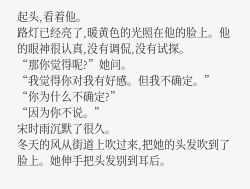起头,看着他。
路灯已经亮了,暖黄色的光照在他的脸上。他的眼神很认真,没有调侃,没有试探。
“那你觉得呢?”她问。
“我觉得你对我有好感。但我不确定。”
“你为什么不确定?”
“因为你不说。”
宋时雨沉默了很久。
冬天的风从街道上吹过来,把她的头发吹到了脸上。她伸手把头发别到耳后。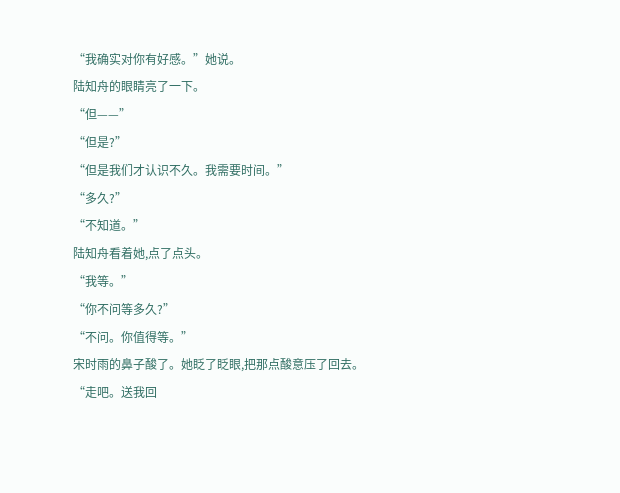“我确实对你有好感。”她说。
陆知舟的眼睛亮了一下。
“但——”
“但是?”
“但是我们才认识不久。我需要时间。”
“多久?”
“不知道。”
陆知舟看着她,点了点头。
“我等。”
“你不问等多久?”
“不问。你值得等。”
宋时雨的鼻子酸了。她眨了眨眼,把那点酸意压了回去。
“走吧。送我回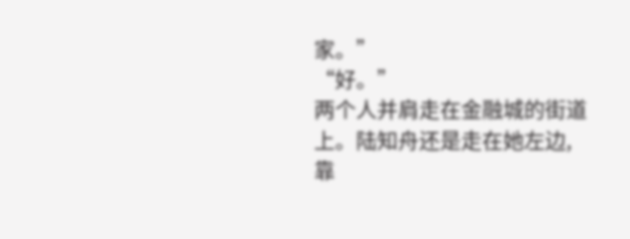家。”
“好。”
两个人并肩走在金融城的街道上。陆知舟还是走在她左边,靠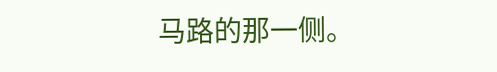马路的那一侧。